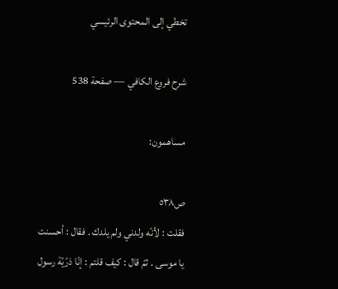تخطي إلى المحتوى الرئيسي

شرح فروع الكافي — صفحة 538

مساهمون:

ص٥٣٨
فقلت : لأنّه ولدني ولم يلدك . فقال : أحسنت يا موسى . ثمّ قال : كيف قلتم : إنّا ذرّيّة رسول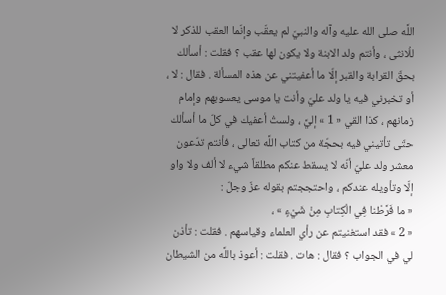اللَّه صلى الله عليه وآله والنبيّ لم يعقّب وإنّما العقب للذكر لا للُانثى ، وأنتم ولد الابنة ولا يكون لها عقب ؟ فقلت : أسألك بحقّ القرابة والقبر إلّا ما أعفيتني عن هذه المسألة . فقال : لا ، أو تخبرني فيه يا ولد عليّ وأنت يا موسى يعسوبهم وإمام زمانهم ، كذا القي « 1 » إليَّ ، ولستُ أعفيك في كلّ ما أسألك حتّى تأتيني فيه بحجّة من كتاب اللَّه تعالى ، فأنتم تدّعون معشر ولد عليّ أنّه لا يسقط عنكم مطلقاً شيء لا ألف ولا واو إلّا وتأويله عندكم ، واحتججتم بقوله عزّ وجلّ :
« ما فَرَّطْنا فِي الْكِتابِ مِنْ شَيْءٍ » ،
« 2 » فقد استغنيتم عن رأي العلماء وقياسهم . فقلت : تأذن لي في الجواب ؟ فقال : هات . فقلت : أعوذ باللَّه من الشيطان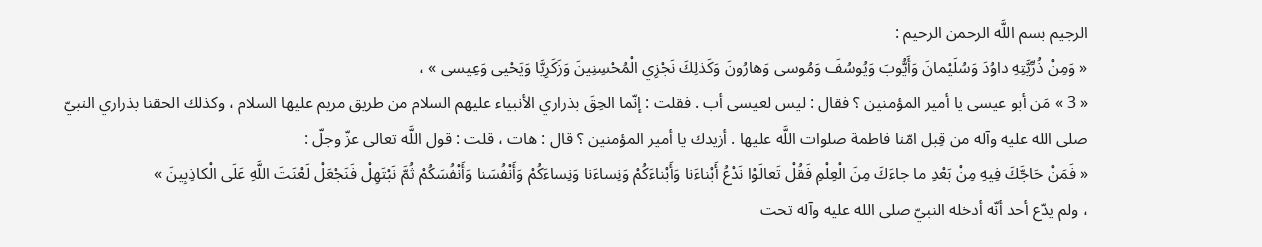الرجيم بسم اللَّه الرحمن الرحيم :
« وَمِنْ ذُرِّيَّتِهِ داوُدَ وَسُلَيْمانَ وَأَيُّوبَ وَيُوسُفَ وَمُوسى وَهارُونَ وَكَذلِكَ نَجْزِي الْمُحْسِنِينَ وَزَكَرِيَّا وَيَحْيى وَعِيسى » ،
« 3 » مَن أبو عيسى يا أمير المؤمنين ؟ فقال : ليس لعيسى أب . فقلت : إنّما الحِقَ بذراري الأنبياء عليهم السلام من طريق مريم عليها السلام ، وكذلك الحقنا بذراري النبيّ صلى الله عليه وآله من قِبل امّنا فاطمة صلوات اللَّه عليها . أزيدك يا أمير المؤمنين ؟ قال : هات ، قلت : قول اللَّه تعالى عزّ وجلّ :
« فَمَنْ حَاجَّكَ فِيهِ مِنْ بَعْدِ ما جاءَكَ مِنَ الْعِلْمِ فَقُلْ تَعالَوْا نَدْعُ أَبْناءَنا وَأَبْناءَكُمْ وَنِساءَنا وَنِساءَكُمْ وَأَنْفُسَنا وَأَنْفُسَكُمْ ثُمَّ نَبْتَهِلْ فَنَجْعَلْ لَعْنَتَ اللَّهِ عَلَى الْكاذِبِينَ »
، ولم يدّع أحد أنّه أدخله النبيّ صلى الله عليه وآله تحت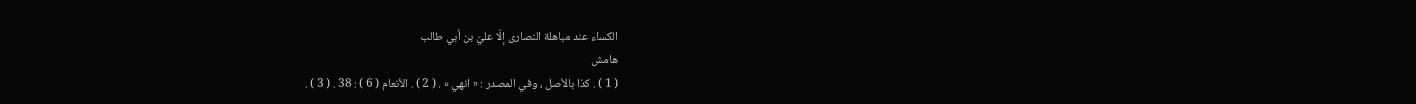الكساء عند مباهلة النصارى إلّا عليّ بن أبي طالب
هامش
( 1 ) . كذا بالأصل ، وفي المصدر : « انهي » . ( 2 ) . الأنعام ( 6 ) : 38 . ( 3 ) .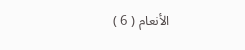الأنعام ( 6 )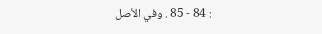: 84 - 85 . وفي الأصل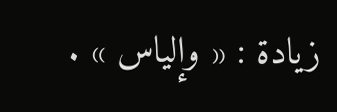زيادة : « وإلياس » .